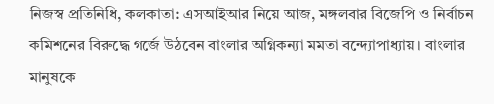নিজস্ব প্রতিনিধি, কলকাতা: এসআইআর নিয়ে আজ, মঙ্গলবার বিজেপি ও নির্বাচন কমিশনের বিরুদ্ধে গর্জে উঠবেন বাংলার অগ্নিকন্যা মমতা বন্দ্যোপাধ্যায়। বাংলার মানুষকে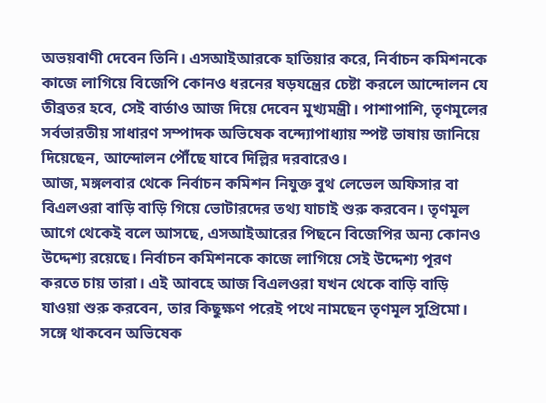অভয়বাণী দেবেন তিনি। এসআইআরকে হাতিয়ার করে, নির্বাচন কমিশনকে কাজে লাগিয়ে বিজেপি কোনও ধরনের ষড়যন্ত্রের চেষ্টা করলে আন্দোলন যে তীব্রতর হবে, সেই বার্তাও আজ দিয়ে দেবেন মুখ্যমন্ত্রী। পাশাপাশি, তৃণমূলের সর্বভারতীয় সাধারণ সম্পাদক অভিষেক বন্দ্যোপাধ্যায় স্পষ্ট ভাষায় জানিয়ে দিয়েছেন, আন্দোলন পৌঁছে যাবে দিল্লির দরবারেও।
আজ, মঙ্গলবার থেকে নির্বাচন কমিশন নিযুক্ত বুথ লেভেল অফিসার বা বিএলওরা বাড়ি বাড়ি গিয়ে ভোটারদের তথ্য যাচাই শুরু করবেন। তৃণমূল আগে থেকেই বলে আসছে, এসআইআরের পিছনে বিজেপির অন্য কোনও উদ্দেশ্য রয়েছে। নির্বাচন কমিশনকে কাজে লাগিয়ে সেই উদ্দেশ্য পূরণ করতে চায় তারা। এই আবহে আজ বিএলওরা যখন থেকে বাড়ি বাড়ি যাওয়া শুরু করবেন, তার কিছুক্ষণ পরেই পথে নামছেন তৃণমূল সুপ্রিমো। সঙ্গে থাকবেন অভিষেক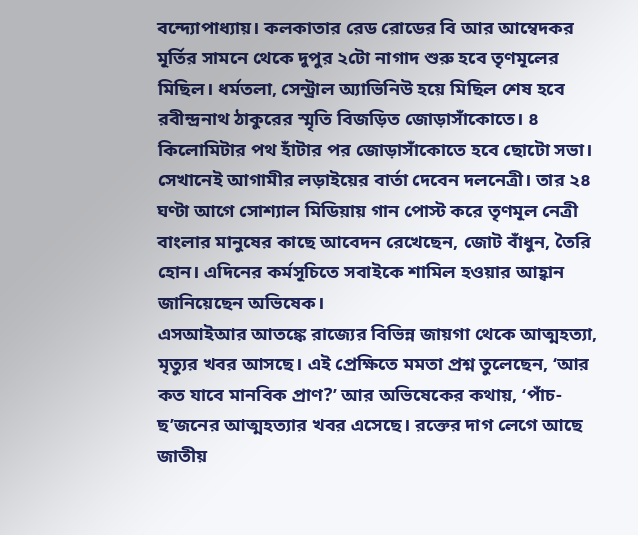বন্দ্যোপাধ্যায়। কলকাতার রেড রোডের বি আর আম্বেদকর মূর্তির সামনে থেকে দুপুর ২টো নাগাদ শুরু হবে তৃণমূলের মিছিল। ধর্মতলা, সেন্ট্রাল অ্যাভিনিউ হয়ে মিছিল শেষ হবে রবীন্দ্রনাথ ঠাকুরের স্মৃতি বিজড়িত জোড়াসাঁকোতে। ৪ কিলোমিটার পথ হাঁটার পর জোড়াসাঁকোতে হবে ছোটো সভা। সেখানেই আগামীর লড়াইয়ের বার্তা দেবেন দলনেত্রী। তার ২৪ ঘণ্টা আগে সোশ্যাল মিডিয়ায় গান পোস্ট করে তৃণমূল নেত্রী বাংলার মানুষের কাছে আবেদন রেখেছেন, জোট বাঁধুন, তৈরি হোন। এদিনের কর্মসূচিতে সবাইকে শামিল হওয়ার আহ্বান জানিয়েছেন অভিষেক।
এসআইআর আতঙ্কে রাজ্যের বিভিন্ন জায়গা থেকে আত্মহত্যা, মৃত্যুর খবর আসছে। এই প্রেক্ষিতে মমতা প্রশ্ন তুলেছেন, ‘আর কত যাবে মানবিক প্রাণ?’ আর অভিষেকের কথায়, ‘পাঁচ-ছ’জনের আত্মহত্যার খবর এসেছে। রক্তের দাগ লেগে আছে জাতীয়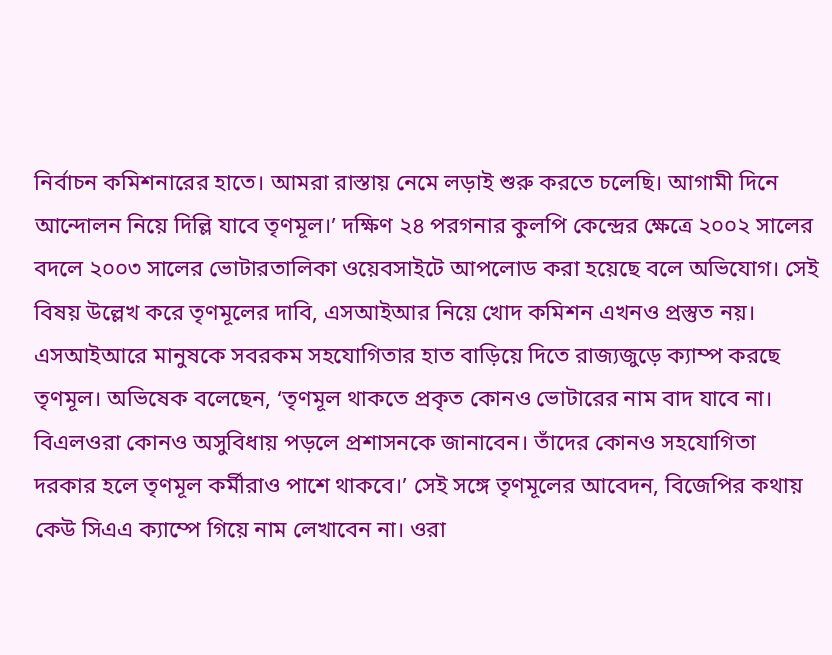নির্বাচন কমিশনারের হাতে। আমরা রাস্তায় নেমে লড়াই শুরু করতে চলেছি। আগামী দিনে আন্দোলন নিয়ে দিল্লি যাবে তৃণমূল।’ দক্ষিণ ২৪ পরগনার কুলপি কেন্দ্রের ক্ষেত্রে ২০০২ সালের বদলে ২০০৩ সালের ভোটারতালিকা ওয়েবসাইটে আপলোড করা হয়েছে বলে অভিযোগ। সেই বিষয় উল্লেখ করে তৃণমূলের দাবি, এসআইআর নিয়ে খোদ কমিশন এখনও প্রস্তুত নয়।
এসআইআরে মানুষকে সবরকম সহযোগিতার হাত বাড়িয়ে দিতে রাজ্যজুড়ে ক্যাম্প করছে তৃণমূল। অভিষেক বলেছেন, ‘তৃণমূল থাকতে প্রকৃত কোনও ভোটারের নাম বাদ যাবে না। বিএলওরা কোনও অসুবিধায় পড়লে প্রশাসনকে জানাবেন। তাঁদের কোনও সহযোগিতা দরকার হলে তৃণমূল কর্মীরাও পাশে থাকবে।’ সেই সঙ্গে তৃণমূলের আবেদন, বিজেপির কথায় কেউ সিএএ ক্যাম্পে গিয়ে নাম লেখাবেন না। ওরা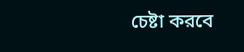চেষ্টা করবে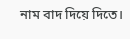নাম বাদ দিয়ে দিতে।